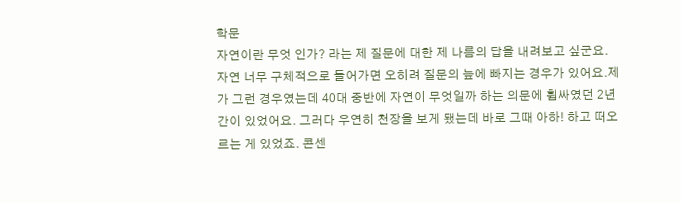학문
자연이란 무엇 인가? 라는 제 질문에 대한 제 나름의 답을 내려보고 싶군요.
자연 너무 구체적으로 들어가면 오히려 질문의 늪에 빠지는 경우가 있어요.제가 그런 경우였는데 40대 중반에 자연이 무엇일까 하는 의문에 휩싸였던 2년간이 있었어요. 그러다 우연히 천장을 보게 됐는데 바로 그때 아하! 하고 떠오르는 게 있었죠. 콘센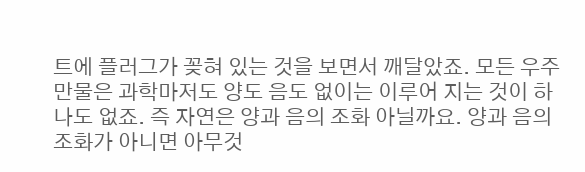트에 플러그가 꽂혀 있는 것을 보면서 깨달았죠. 모든 우주만물은 과학마저도 양도 음도 없이는 이루어 지는 것이 하나도 없죠. 즉 자연은 양과 음의 조화 아닐까요. 양과 음의 조화가 아니면 아무것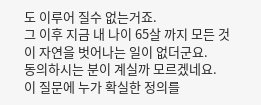도 이루어 질수 없는거죠.
그 이후 지금 내 나이 65살 까지 모든 것이 자연을 벗어나는 일이 없더군요.
동의하시는 분이 계실까 모르겠네요. 이 질문에 누가 확실한 정의를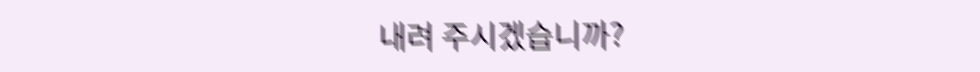내려 주시겠습니까?